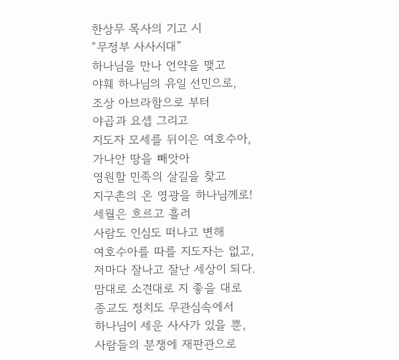한상무 목사의 기고 시
“무정부 사사시대”
하나님을 만나 언약을 맺고
야훼 하나님의 유일 선민으로,
조상 아브라함으로 부터
야곱과 요셉 그리고
지도자 모세를 뒤이은 여호수아,
가나안 땅을 빼앗아
영원할 민족의 살길을 찾고
지구촌의 온 영광을 하나님께로!
세월은 흐르고 흘러
사람도 인심도 떠나고 변해
여호수아를 따를 지도자는 없고,
저마다 잘나고 잘난 세상이 되다.
맘대로 소견대로 지 좋을 대로
종교도 정치도 무관심속에서
하나님이 세운 사사가 있을 뿐,
사람들의 분쟁에 재판관으로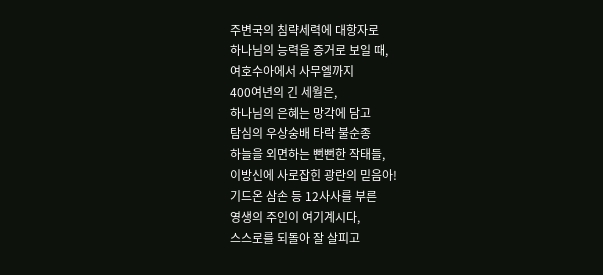주변국의 침략세력에 대항자로
하나님의 능력을 증거로 보일 때,
여호수아에서 사무엘까지
400여년의 긴 세월은,
하나님의 은혜는 망각에 담고
탐심의 우상숭배 타락 불순종
하늘을 외면하는 뻔뻔한 작태들,
이방신에 사로잡힌 광란의 믿음아!
기드온 삼손 등 12사사를 부른
영생의 주인이 여기계시다,
스스로를 되돌아 잘 살피고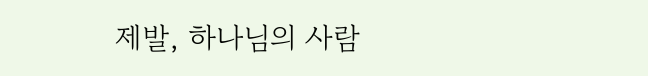제발, 하나님의 사람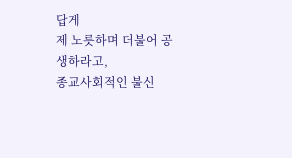답게
제 노릇하며 더불어 공생하라고,
종교사회적인 불신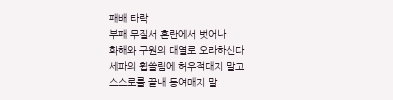패배 타락
부패 무질서 혼란에서 벗어나
화해와 구원의 대열로 오라하신다
세파의 휩쓸림에 허우적대지 말고
스스로를 끝내 동여매지 말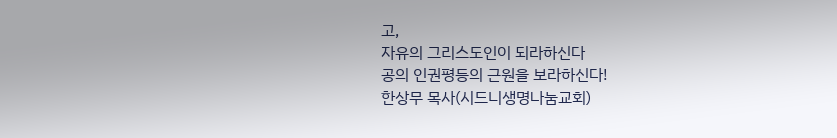고,
자유의 그리스도인이 되라하신다
공의 인권평등의 근원을 보라하신다!
한상무 목사(시드니생명나눔교회)